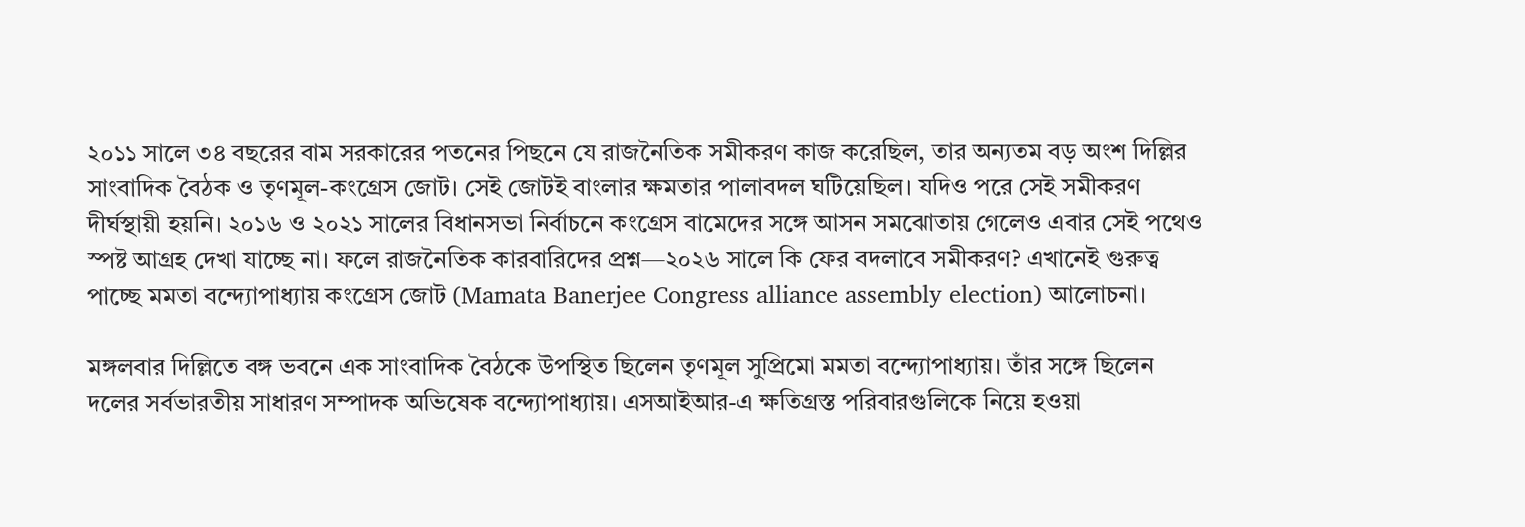২০১১ সালে ৩৪ বছরের বাম সরকারের পতনের পিছনে যে রাজনৈতিক সমীকরণ কাজ করেছিল, তার অন্যতম বড় অংশ দিল্লির সাংবাদিক বৈঠক ও তৃণমূল-কংগ্রেস জোট। সেই জোটই বাংলার ক্ষমতার পালাবদল ঘটিয়েছিল। যদিও পরে সেই সমীকরণ দীর্ঘস্থায়ী হয়নি। ২০১৬ ও ২০২১ সালের বিধানসভা নির্বাচনে কংগ্রেস বামেদের সঙ্গে আসন সমঝোতায় গেলেও এবার সেই পথেও স্পষ্ট আগ্রহ দেখা যাচ্ছে না। ফলে রাজনৈতিক কারবারিদের প্রশ্ন—২০২৬ সালে কি ফের বদলাবে সমীকরণ? এখানেই গুরুত্ব পাচ্ছে মমতা বন্দ্যোপাধ্যায় কংগ্রেস জোট (Mamata Banerjee Congress alliance assembly election) আলোচনা।

মঙ্গলবার দিল্লিতে বঙ্গ ভবনে এক সাংবাদিক বৈঠকে উপস্থিত ছিলেন তৃণমূল সুপ্রিমো মমতা বন্দ্যোপাধ্যায়। তাঁর সঙ্গে ছিলেন দলের সর্বভারতীয় সাধারণ সম্পাদক অভিষেক বন্দ্যোপাধ্যায়। এসআইআর-এ ক্ষতিগ্রস্ত পরিবারগুলিকে নিয়ে হওয়া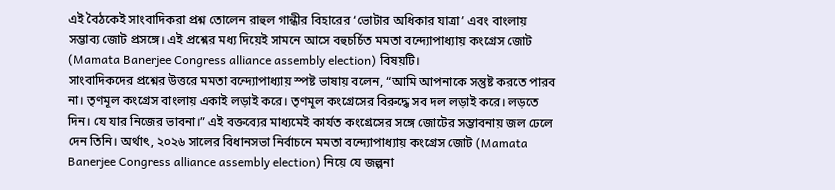এই বৈঠকেই সাংবাদিকরা প্রশ্ন তোলেন রাহুল গান্ধীর বিহারের ‘ভোটার অধিকার যাত্রা’ এবং বাংলায় সম্ভাব্য জোট প্রসঙ্গে। এই প্রশ্নের মধ্য দিয়েই সামনে আসে বহুচর্চিত মমতা বন্দ্যোপাধ্যায় কংগ্রেস জোট (Mamata Banerjee Congress alliance assembly election) বিষয়টি।
সাংবাদিকদের প্রশ্নের উত্তরে মমতা বন্দ্যোপাধ্যায় স্পষ্ট ভাষায় বলেন, “আমি আপনাকে সন্তুষ্ট করতে পারব না। তৃণমূল কংগ্রেস বাংলায় একাই লড়াই করে। তৃণমূল কংগ্রেসের বিরুদ্ধে সব দল লড়াই করে। লড়তে দিন। যে যার নিজের ভাবনা।” এই বক্তব্যের মাধ্যমেই কার্যত কংগ্রেসের সঙ্গে জোটের সম্ভাবনায় জল ঢেলে দেন তিনি। অর্থাৎ, ২০২৬ সালের বিধানসভা নির্বাচনে মমতা বন্দ্যোপাধ্যায় কংগ্রেস জোট (Mamata Banerjee Congress alliance assembly election) নিয়ে যে জল্পনা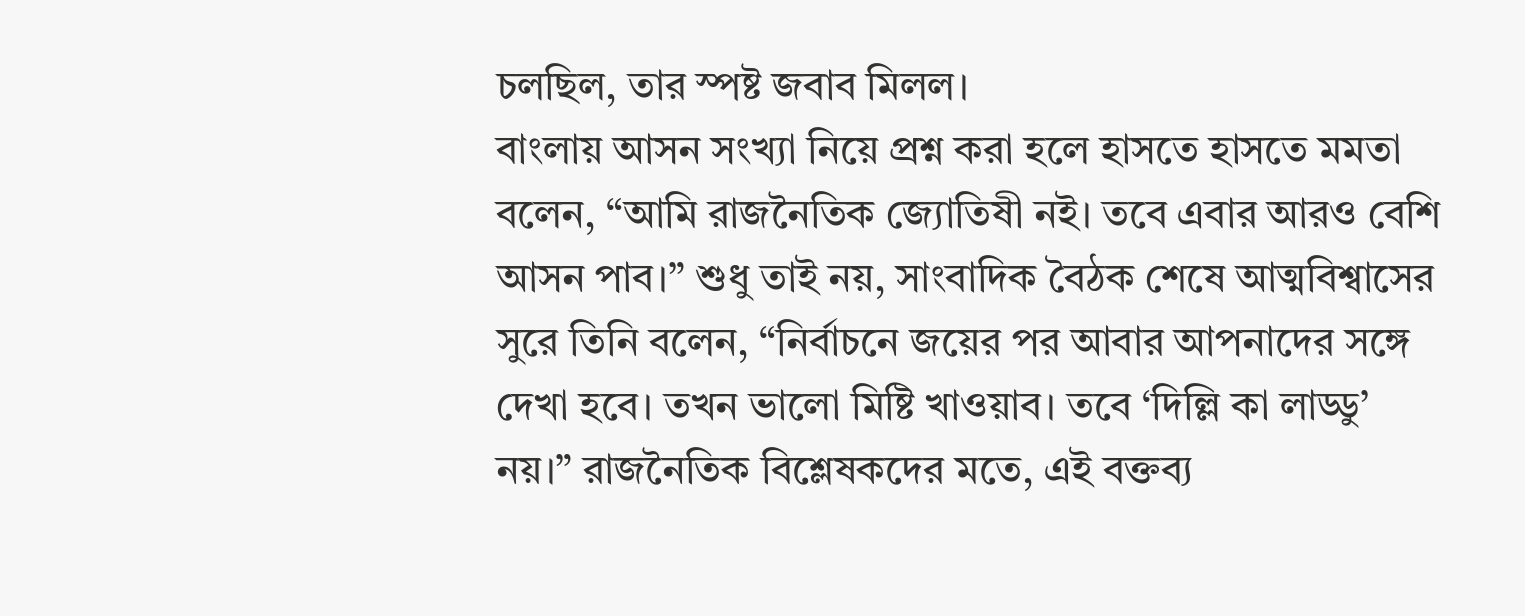চলছিল, তার স্পষ্ট জবাব মিলল।
বাংলায় আসন সংখ্যা নিয়ে প্রশ্ন করা হলে হাসতে হাসতে মমতা বলেন, “আমি রাজনৈতিক জ্যোতিষী নই। তবে এবার আরও বেশি আসন পাব।” শুধু তাই নয়, সাংবাদিক বৈঠক শেষে আত্মবিশ্বাসের সুরে তিনি বলেন, “নির্বাচনে জয়ের পর আবার আপনাদের সঙ্গে দেখা হবে। তখন ভালো মিষ্টি খাওয়াব। তবে ‘দিল্লি কা লাড্ডু’ নয়।” রাজনৈতিক বিশ্লেষকদের মতে, এই বক্তব্য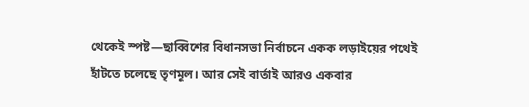থেকেই স্পষ্ট—ছাব্বিশের বিধানসভা নির্বাচনে একক লড়াইয়ের পথেই হাঁটতে চলেছে তৃণমূল। আর সেই বার্তাই আরও একবার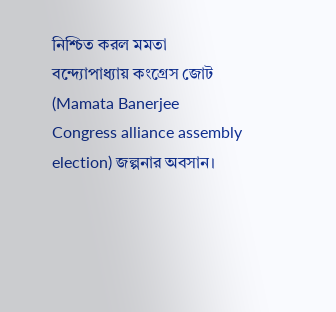নিশ্চিত করল মমতা বন্দ্যোপাধ্যায় কংগ্রেস জোট (Mamata Banerjee Congress alliance assembly election) জল্পনার অবসান।